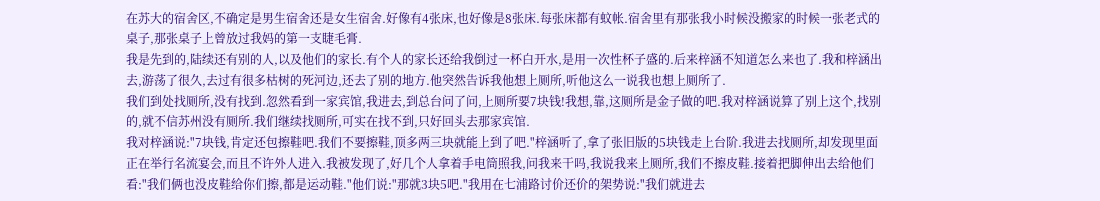在苏大的宿舍区,不确定是男生宿舍还是女生宿舍.好像有4张床,也好像是8张床.每张床都有蚊帐.宿舍里有那张我小时候没搬家的时候一张老式的桌子,那张桌子上曾放过我妈的第一支睫毛膏.
我是先到的,陆续还有别的人,以及他们的家长.有个人的家长还给我倒过一杯白开水,是用一次性杯子盛的.后来梓涵不知道怎么来也了.我和梓涵出去,游荡了很久,去过有很多枯树的死河边,还去了别的地方.他突然告诉我他想上厕所,听他这么一说我也想上厕所了.
我们到处找厕所,没有找到.忽然看到一家宾馆,我进去,到总台问了问,上厕所要7块钱!我想,靠,这厕所是金子做的吧.我对梓涵说算了别上这个,找别的,就不信苏州没有厕所.我们继续找厕所,可实在找不到,只好回头去那家宾馆.
我对梓涵说:"7块钱,肯定还包擦鞋吧.我们不要擦鞋,顶多两三块就能上到了吧."梓涵听了,拿了张旧版的5块钱走上台阶.我进去找厕所,却发现里面正在举行名流宴会,而且不许外人进入.我被发现了,好几个人拿着手电筒照我,问我来干吗,我说我来上厕所,我们不擦皮鞋.接着把脚伸出去给他们看:"我们俩也没皮鞋给你们擦,都是运动鞋."他们说:"那就3块5吧."我用在七浦路讨价还价的架势说:"我们就进去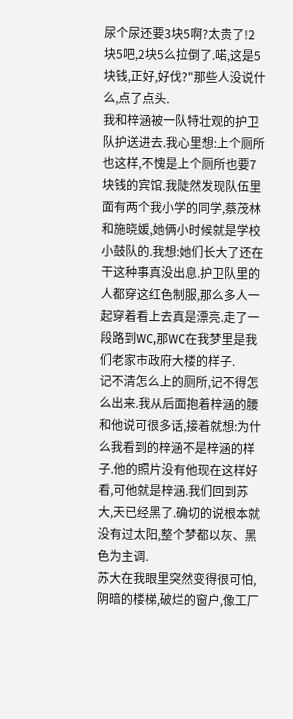尿个尿还要3块5啊?太贵了!2块5吧,2块5么拉倒了.喏,这是5块钱,正好,好伐?"那些人没说什么,点了点头.
我和梓涵被一队特壮观的护卫队护送进去.我心里想:上个厕所也这样,不愧是上个厕所也要7块钱的宾馆.我陡然发现队伍里面有两个我小学的同学,蔡茂林和施晓媛,她俩小时候就是学校小鼓队的.我想:她们长大了还在干这种事真没出息.护卫队里的人都穿这红色制服,那么多人一起穿着看上去真是漂亮.走了一段路到WC,那WC在我梦里是我们老家市政府大楼的样子.
记不清怎么上的厕所,记不得怎么出来.我从后面抱着梓涵的腰和他说可很多话,接着就想:为什么我看到的梓涵不是梓涵的样子.他的照片没有他现在这样好看,可他就是梓涵.我们回到苏大,天已经黑了.确切的说根本就没有过太阳,整个梦都以灰、黑色为主调.
苏大在我眼里突然变得很可怕,阴暗的楼梯,破烂的窗户,像工厂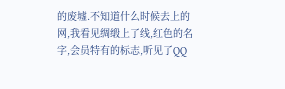的废墟.不知道什么时候去上的网,我看见绸缎上了线,红色的名字,会员特有的标志,听见了QQ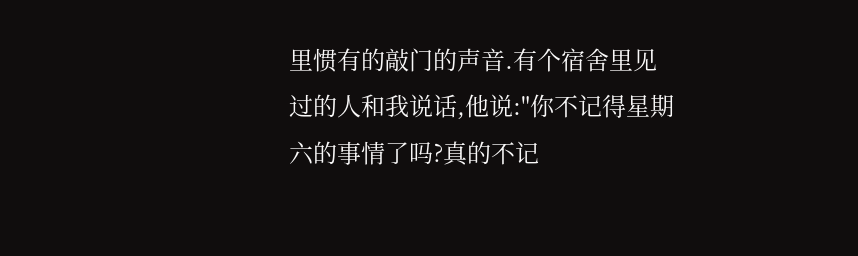里惯有的敲门的声音.有个宿舍里见过的人和我说话,他说:"你不记得星期六的事情了吗?真的不记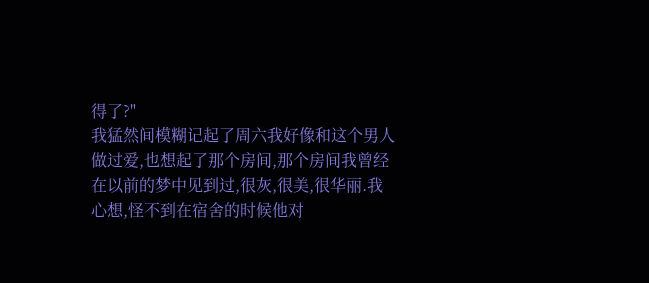得了?"
我猛然间模糊记起了周六我好像和这个男人做过爱,也想起了那个房间,那个房间我曾经在以前的梦中见到过,很灰,很美,很华丽.我心想,怪不到在宿舍的时候他对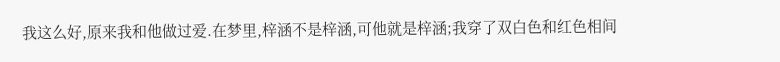我这么好,原来我和他做过爱.在梦里,梓涵不是梓涵,可他就是梓涵;我穿了双白色和红色相间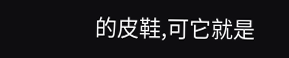的皮鞋,可它就是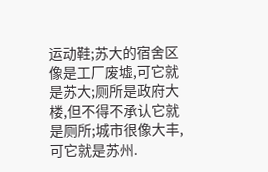运动鞋;苏大的宿舍区像是工厂废墟,可它就是苏大;厕所是政府大楼,但不得不承认它就是厕所;城市很像大丰,可它就是苏州.